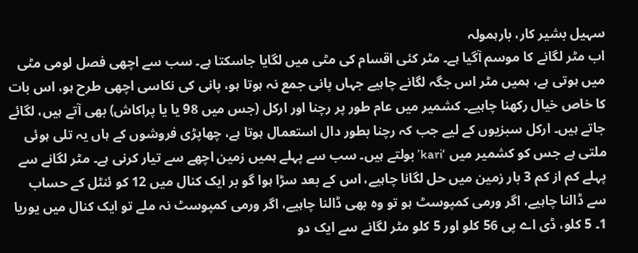سہیل بشیر کار، بارہمولہ
اب مٹر لگانے کا موسم آگیا ہے۔ مٹر کئی اقسام کی مٹی میں لگایا جاسکتا ہے۔ سب سے اچھی فصل لومی مٹی میں ہوتی ہے، ہمیں مٹر اس جگہ لگانے چاہیے جہاں پانی جمع نہ ہوتا ہو، پانی کی نکاسی اچھی طرح ہو، اس بات کا خاص خیال رکھنا چاہیے۔ کشمیر میں عام طور پر رچنا اور ارکل (جس میں 98 یا یا پراکاش) بھی آتے ہیں، لگائے جاتے ہیں۔ ارکل سبزیوں کے لیے جب کہ رچنا بطور دال استعمال ہوتا ہے، چھاپڑی فروشوں کے ہاں یہ تلی ہوئی ملتی ہے جس کو کشمیر میں ‘kari’ بولتے ہیں۔ سب سے پہلے ہمیں زمین اچھے سے تیار کرنی ہے۔ مٹر لگانے سے پہلے کم از کم 3 بار زمین میں حل لگانا چاہیے، اس کے بعد سڑا ہوا گو بر ایک کنال میں 12 کو ئنٹل کے حساب سے ڈالنا چاہیے، اگر ورمی کمپوسٹ ہو تو وہ بھی ڈالنا چاہیے، اگر ورمی کمپوسٹ نہ ملے تو ایک کنال میں یوریا 1۔ 5 کلو، ڈی اے پی 56 کلو اور 5 کلو مٹر لگانے سے ایک دو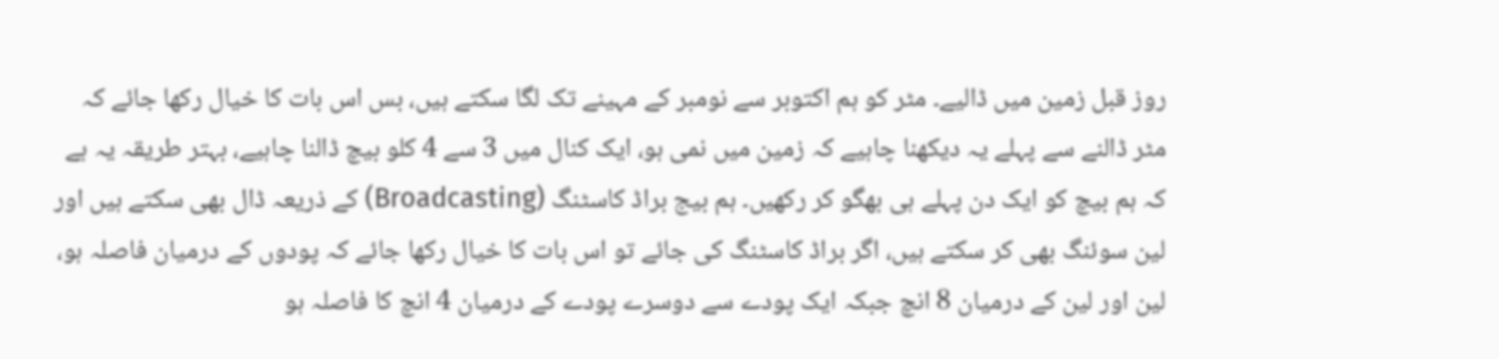روز قبل زمین میں ڈالیے۔ مٹر کو ہم اکتوبر سے نومبر کے مہینے تک لگا سکتے ہیں، بس اس بات کا خیال رکھا جائے کہ مٹر ڈالنے سے پہلے یہ دیکھنا چاہیے کہ زمین میں نمی ہو، ایک کنال میں 3 سے 4 کلو بیچ ڈالنا چاہیے، بہتر طریقہ یہ ہے کہ ہم بیچ کو ایک دن پہلے ہی بھگو کر رکھیں۔ ہم بیج براڈ کاسٹنگ (Broadcasting) کے ذریعہ ڈال بھی سکتے ہیں اور لین سوئنگ بھی کر سکتے ہیں، اگر براڈ کاسٹنگ کی جائے تو اس بات کا خیال رکھا جائے کہ پودوں کے درمیان فاصلہ ہو، لین اور لین کے درمیان 8 انچ جبکہ ایک پودے سے دوسرے پودے کے درمیان 4 انچ کا فاصلہ ہو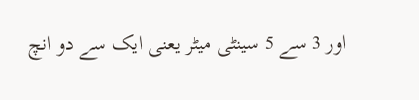اور 3 سے 5 سینٹی میٹر یعنی ایک سے دو انچ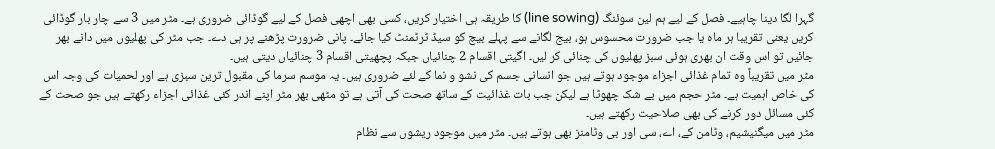گہرا لگا دینا چاہیے۔ فصل کے لیے ہم لین سوئنگ (line sowing) کا طریقہ ہی اختیار کریں، کسی بھی اچھی فصل کے لیے گوڈائی ضروری ہے۔ مٹر میں 3 سے چار بار گوڈائی کریں یعنی تقریبا ہر ماہ یا جب ضرورت محسوس ہو، بیج لگانے سے پہلے بیچ کو سیڈ ٹرٹمنٹ کیا جائے۔ پانی ضرورت پڑھنے پر ہی دے۔ جب مٹر کی پھلیوں میں دانے بھر جائیں تو اس وقت ان بھری ہوئی سبز پھلیوں کی چنائی کر لیں۔ اگیتی اقسام 2 چنائیاں جبکہ پچھیتی اقسام 3 چنائیاں دیتی ہیں۔
مٹر میں تقریباً وہ تمام غذائی اجزاء موجود ہوتے ہیں جو انسانی جسم کی نشو و نما کے لئے ضروری ہیں۔ یہ موسم سرما کی مقبول ترین سبزی ہے اور لحمیات کی وجہ اس کی خاص اہمیت ہے۔ مٹر حجم میں بے شک چھوٹا ہے لیکن جب بات غذائیت کے ساتھ صحت کی آتی ہے تو مٹھی بھر مٹر اپنے اندر کئی غذائی اجزاء رکھتے ہیں جو صحت کے کئی مسائل دور کرنے کی بھی صلاحیت رکھتے ہیں۔
مٹر میں میگنیشیم، وٹامن کے، اے، سی اور بی وٹامنز بھی ہوتے ہیں۔ مٹر میں موجود ریشوں سے نظام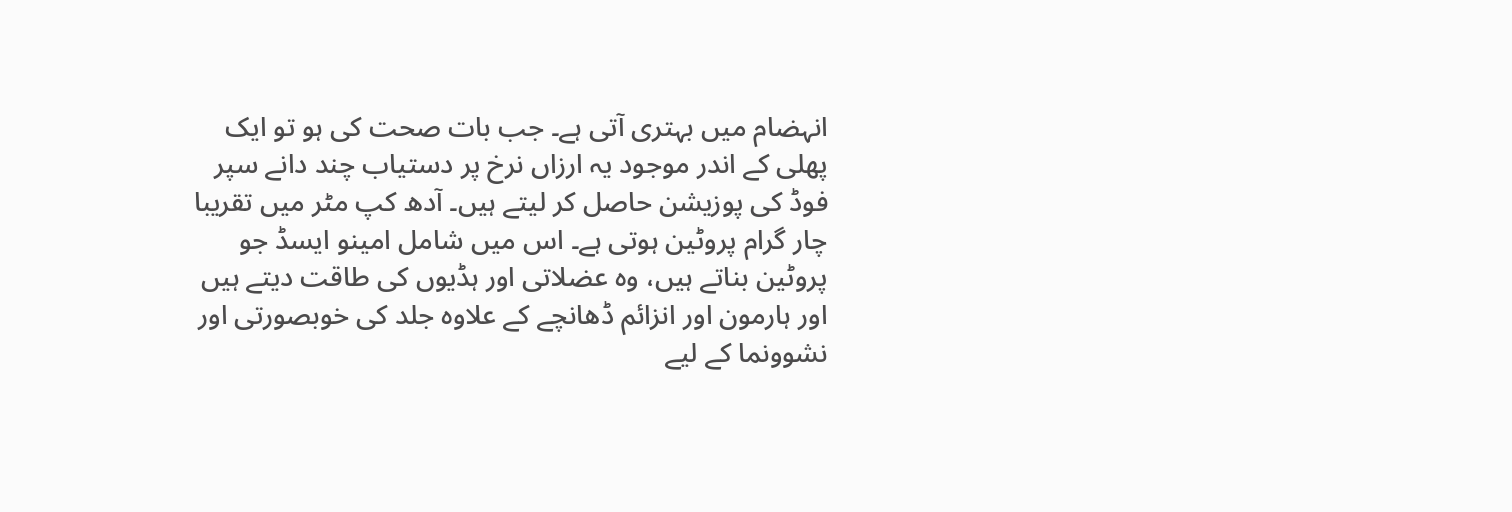انہضام میں بہتری آتی ہے۔ جب بات صحت کی ہو تو ایک پھلی کے اندر موجود یہ ارزاں نرخ پر دستیاب چند دانے سپر فوڈ کی پوزیشن حاصل کر لیتے ہیں۔ آدھ کپ مٹر میں تقریبا چار گرام پروٹین ہوتی ہے۔ اس میں شامل امینو ایسڈ جو پروٹین بناتے ہیں، وہ عضلاتی اور ہڈیوں کی طاقت دیتے ہیں اور ہارمون اور انزائم ڈھانچے کے علاوہ جلد کی خوبصورتی اور نشوونما کے لیے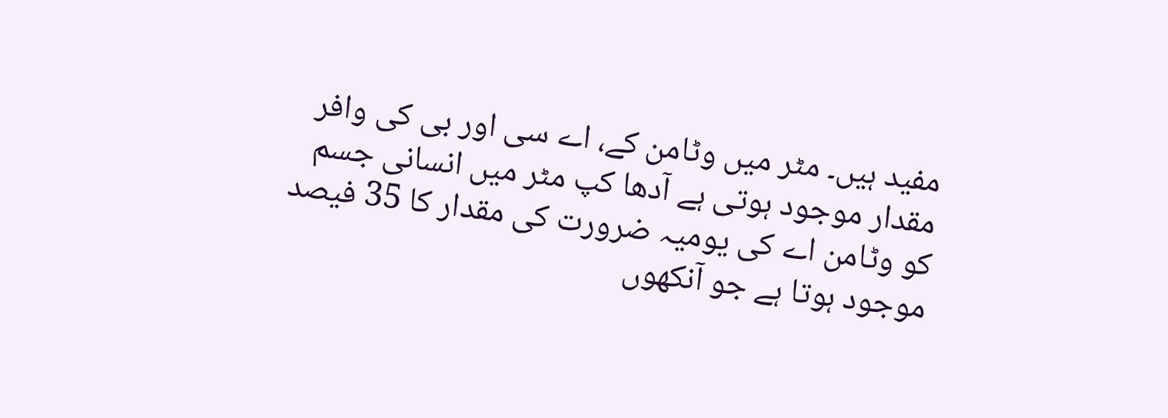مفید ہیں۔ مٹر میں وٹامن کے، اے سی اور بی کی وافر مقدار موجود ہوتی ہے آدھا کپ مٹر میں انسانی جسم کو وٹامن اے کی یومیہ ضرورت کی مقدار کا 35 فیصد موجود ہوتا ہے جو آنکھوں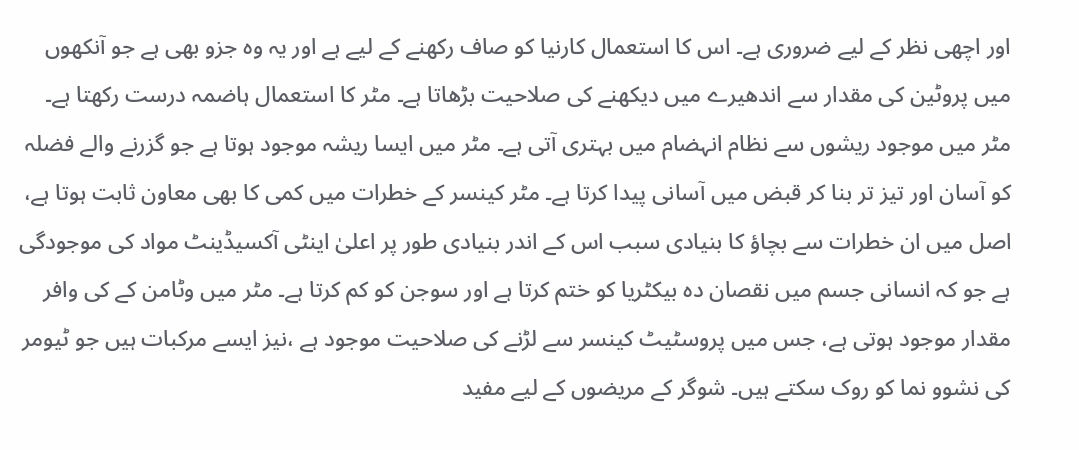اور اچھی نظر کے لیے ضروری ہے۔ اس کا استعمال کارنیا کو صاف رکھنے کے لیے ہے اور یہ وہ جزو بھی ہے جو آنکھوں میں پروٹین کی مقدار سے اندھیرے میں دیکھنے کی صلاحیت بڑھاتا ہے۔ مٹر کا استعمال ہاضمہ درست رکھتا ہے۔ مٹر میں موجود ریشوں سے نظام انہضام میں بہتری آتی ہے۔ مٹر میں ایسا ریشہ موجود ہوتا ہے جو گزرنے والے فضلہ کو آسان اور تیز تر بنا کر قبض میں آسانی پیدا کرتا ہے۔ مٹر کینسر کے خطرات میں کمی کا بھی معاون ثابت ہوتا ہے، اصل میں ان خطرات سے بچاؤ کا بنیادی سبب اس کے اندر بنیادی طور پر اعلیٰ اینٹی آکسیڈینٹ مواد کی موجودگی ہے جو کہ انسانی جسم میں نقصان دہ بیکٹریا کو ختم کرتا ہے اور سوجن کو کم کرتا ہے۔ مٹر میں وٹامن کے کی وافر مقدار موجود ہوتی ہے، جس میں پروسٹیٹ کینسر سے لڑنے کی صلاحیت موجود ہے ،نیز ایسے مرکبات ہیں جو ٹیومر کی نشوو نما کو روک سکتے ہیں۔ شوگر کے مریضوں کے لیے مفید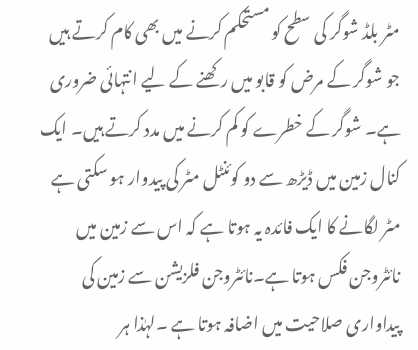مٹر بلڈ شوگر کی سطح کو مستحکم کرنے میں بھی کام کرتے ہیں جو شوگر کے مرض کو قابو میں رکھنے کے لیے انتہائی ضروری ہے۔ شوگر کے خطرے کو کم کرنے میں مدد کرتے ہیں۔ ایک کنال زمین میں ڈیڑھ سے دو کوئنٹل مٹر کی پیدوار ہو سکتی ہے مٹر لگانے کا ایک فائدہ یہ ہوتا ہے کہ اس سے زمین میں نائٹروجن فکس ہوتا ہے۔نائٹروجن فلزیشن سے زمین کی پیداواری صلاحیت میں اضافہ ہوتا ہے ۔لہٰذا ہر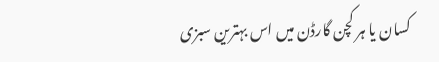کسان یا ہر کچن گارڈن میں اس بہترین سبزی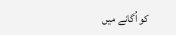کو اُگانے میں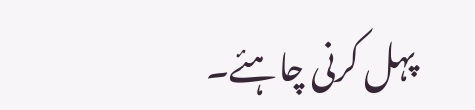پہل کرنی چاہئے۔